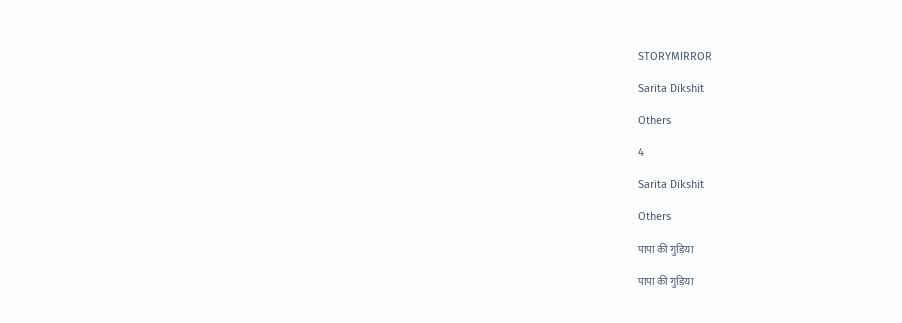STORYMIRROR

Sarita Dikshit

Others

4

Sarita Dikshit

Others

पापा की गुड़िया

पापा की गुड़िया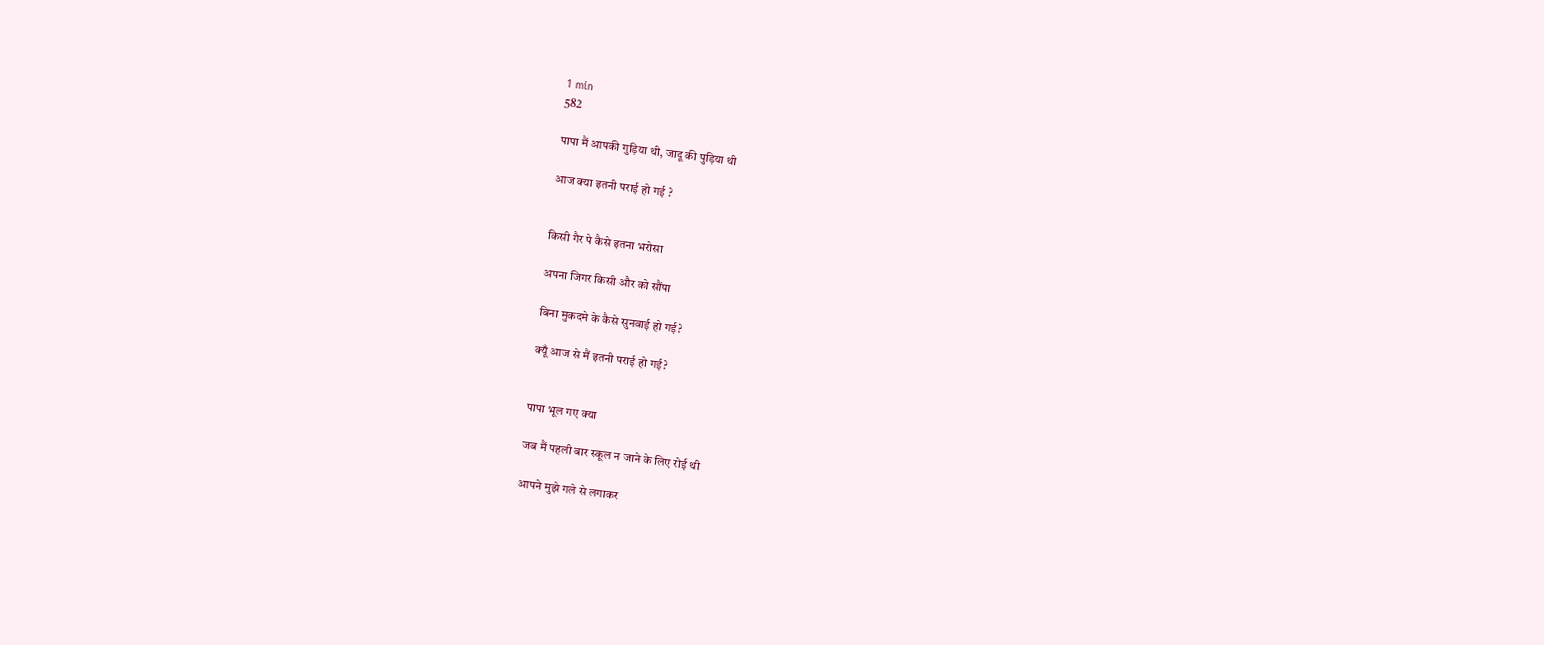1 min
582

पापा मैं आपकी गुड़िया थी, जादू की पुड़िया थी

आज क्या इतनी पराई हो गई ?


किसी गैर पे कैसे इतना भरोसा

अपना जिगर किसी और को सौंपा

बिना मुकदमे के कैसे सुनवाई हो गई?

क्यूँ आज से मैं इतनी पराई हो गई?


पापा भूल गए क्या

जब मैं पहली बार स्कूल न जाने के लिए रोई थी

आपने मुझे गले से लगाकर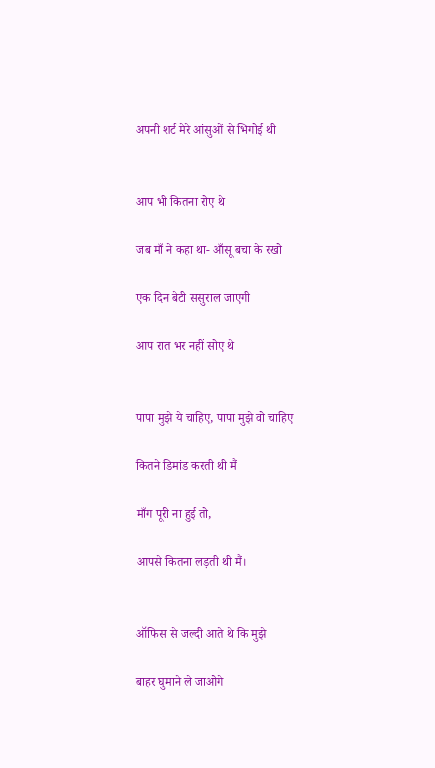अपनी शर्ट मेरे आंसुओं से भिगोई थी


आप भी कितना रोए थे

जब माँ ने कहा था- आँसू बचा के रखो

एक दिन बेटी ससुराल जाएगी

आप रात भर नहीं सोए थे


पापा मुझे ये चाहिए, पापा मुझे वो चाहिए

कितने डिमांड करती थी मैं

माँग पूरी ना हुई तो,

आपसे कितना लड़ती थी मैं।


ऑफिस से जल्दी आते थे कि मुझे

बाहर घुमाने ले जाओगे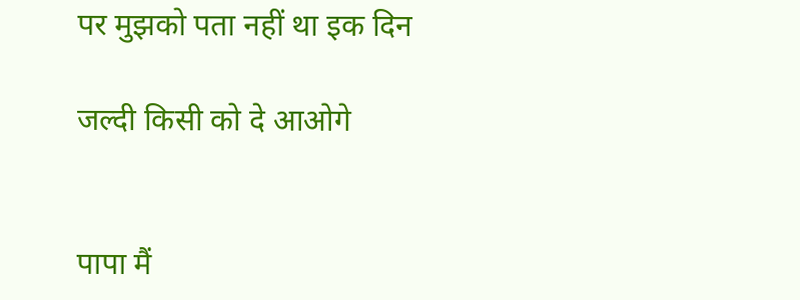पर मुझको पता नहीं था इक दिन

जल्दी किसी को दे आओगे


पापा मैं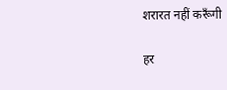शरारत नहीं करूँगी

हर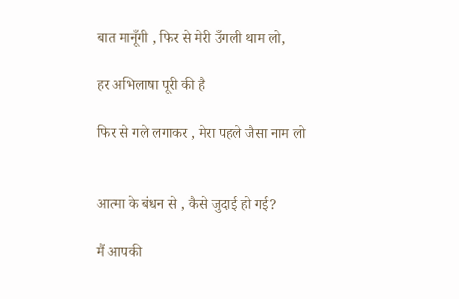बात मानूँगी , फिर से मेरी उँगली थाम लो,

हर अभिलाषा पूरी की है

फिर से गले लगाकर , मेरा पहले जैसा नाम लो


आत्मा के बंधन से , कैसे जुदाई हो गई?

मैं आपकी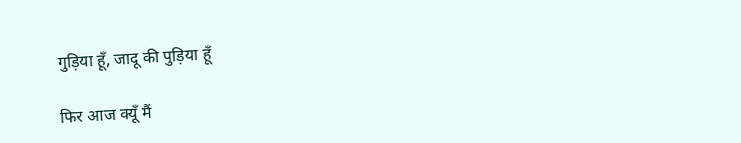गुड़िया हूँ, जादू की पुड़िया हूँ

फिर आज क्यूँ मैं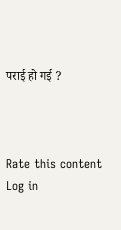पराई हो गई ?



Rate this content
Log in